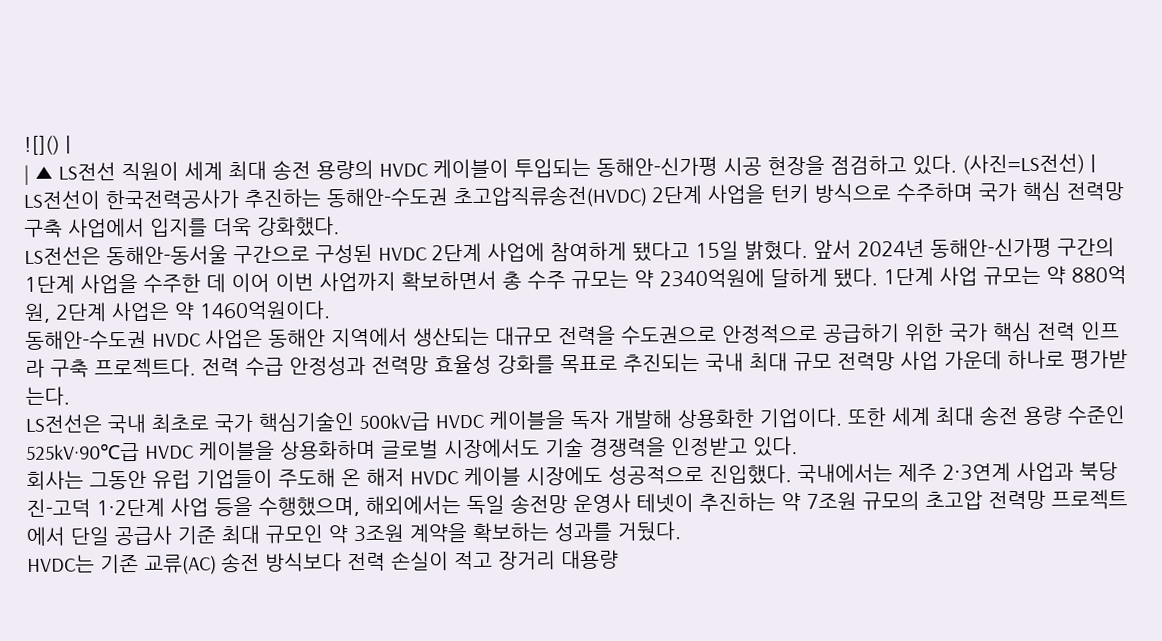![]() |
| ▲ LS전선 직원이 세계 최대 송전 용량의 HVDC 케이블이 투입되는 동해안-신가평 시공 현장을 점검하고 있다. (사진=LS전선) |
LS전선이 한국전력공사가 추진하는 동해안-수도권 초고압직류송전(HVDC) 2단계 사업을 턴키 방식으로 수주하며 국가 핵심 전력망 구축 사업에서 입지를 더욱 강화했다.
LS전선은 동해안-동서울 구간으로 구성된 HVDC 2단계 사업에 참여하게 됐다고 15일 밝혔다. 앞서 2024년 동해안-신가평 구간의 1단계 사업을 수주한 데 이어 이번 사업까지 확보하면서 총 수주 규모는 약 2340억원에 달하게 됐다. 1단계 사업 규모는 약 880억원, 2단계 사업은 약 1460억원이다.
동해안-수도권 HVDC 사업은 동해안 지역에서 생산되는 대규모 전력을 수도권으로 안정적으로 공급하기 위한 국가 핵심 전력 인프라 구축 프로젝트다. 전력 수급 안정성과 전력망 효율성 강화를 목표로 추진되는 국내 최대 규모 전력망 사업 가운데 하나로 평가받는다.
LS전선은 국내 최초로 국가 핵심기술인 500kV급 HVDC 케이블을 독자 개발해 상용화한 기업이다. 또한 세계 최대 송전 용량 수준인 525kV·90℃급 HVDC 케이블을 상용화하며 글로벌 시장에서도 기술 경쟁력을 인정받고 있다.
회사는 그동안 유럽 기업들이 주도해 온 해저 HVDC 케이블 시장에도 성공적으로 진입했다. 국내에서는 제주 2·3연계 사업과 북당진-고덕 1·2단계 사업 등을 수행했으며, 해외에서는 독일 송전망 운영사 테넷이 추진하는 약 7조원 규모의 초고압 전력망 프로젝트에서 단일 공급사 기준 최대 규모인 약 3조원 계약을 확보하는 성과를 거뒀다.
HVDC는 기존 교류(AC) 송전 방식보다 전력 손실이 적고 장거리 대용량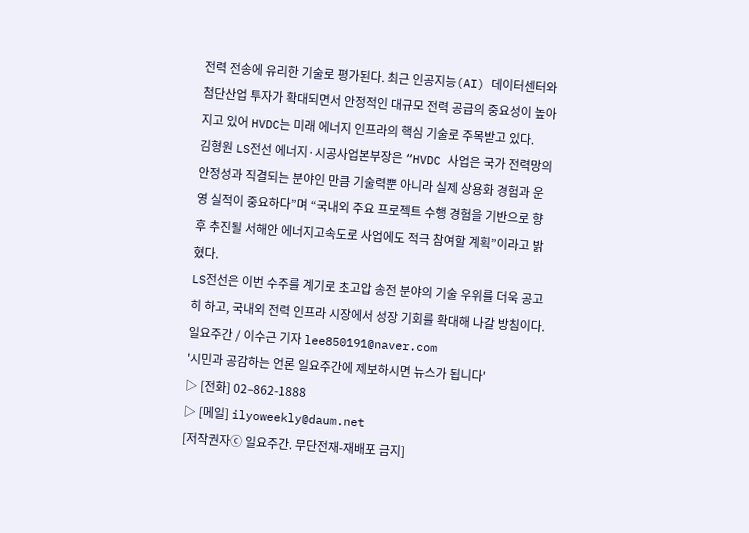전력 전송에 유리한 기술로 평가된다. 최근 인공지능(AI) 데이터센터와 첨단산업 투자가 확대되면서 안정적인 대규모 전력 공급의 중요성이 높아지고 있어 HVDC는 미래 에너지 인프라의 핵심 기술로 주목받고 있다.
김형원 LS전선 에너지·시공사업본부장은 “HVDC 사업은 국가 전력망의 안정성과 직결되는 분야인 만큼 기술력뿐 아니라 실제 상용화 경험과 운영 실적이 중요하다”며 “국내외 주요 프로젝트 수행 경험을 기반으로 향후 추진될 서해안 에너지고속도로 사업에도 적극 참여할 계획”이라고 밝혔다.
LS전선은 이번 수주를 계기로 초고압 송전 분야의 기술 우위를 더욱 공고히 하고, 국내외 전력 인프라 시장에서 성장 기회를 확대해 나갈 방침이다.
일요주간 / 이수근 기자 lee850191@naver.com
'시민과 공감하는 언론 일요주간에 제보하시면 뉴스가 됩니다'
▷ [전화] 02–862-1888
▷ [메일] ilyoweekly@daum.net
[저작권자ⓒ 일요주간. 무단전재-재배포 금지]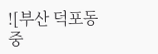![부산 덕포동 중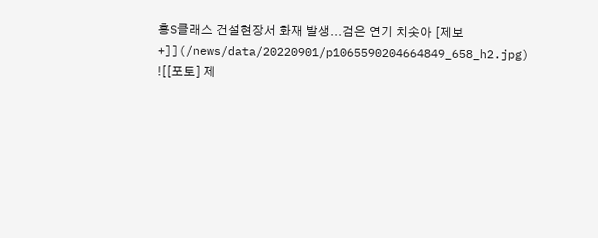흥S클래스 건설현장서 화재 발생...검은 연기 치솟아 [제보+]](/news/data/20220901/p1065590204664849_658_h2.jpg)
![[포토] 제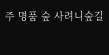주 명품 숲 사려니숲길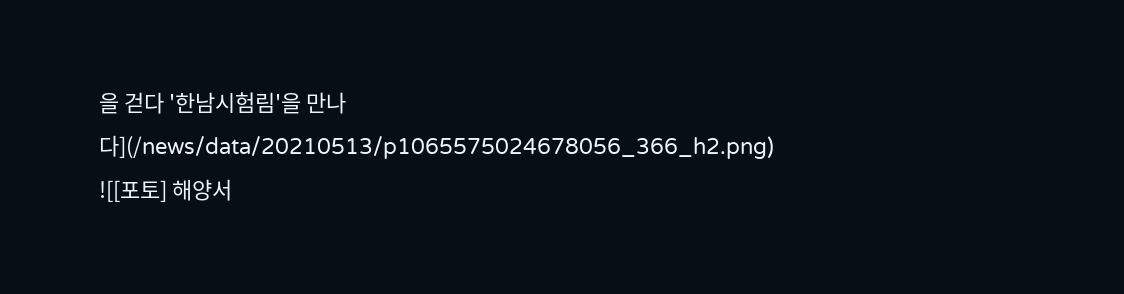을 걷다 '한남시험림'을 만나다](/news/data/20210513/p1065575024678056_366_h2.png)
![[포토] 해양서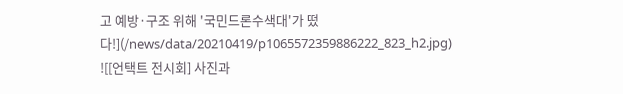고 예방·구조 위해 '국민드론수색대'가 떴다!](/news/data/20210419/p1065572359886222_823_h2.jpg)
![[언택트 전시회] 사진과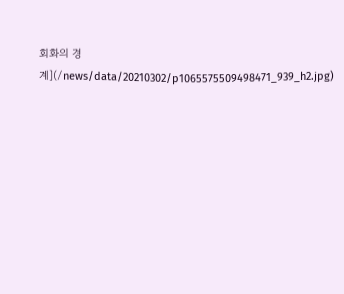회화의 경계](/news/data/20210302/p1065575509498471_939_h2.jpg)